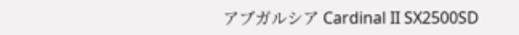アブガルシア Cardinal II SX2500SD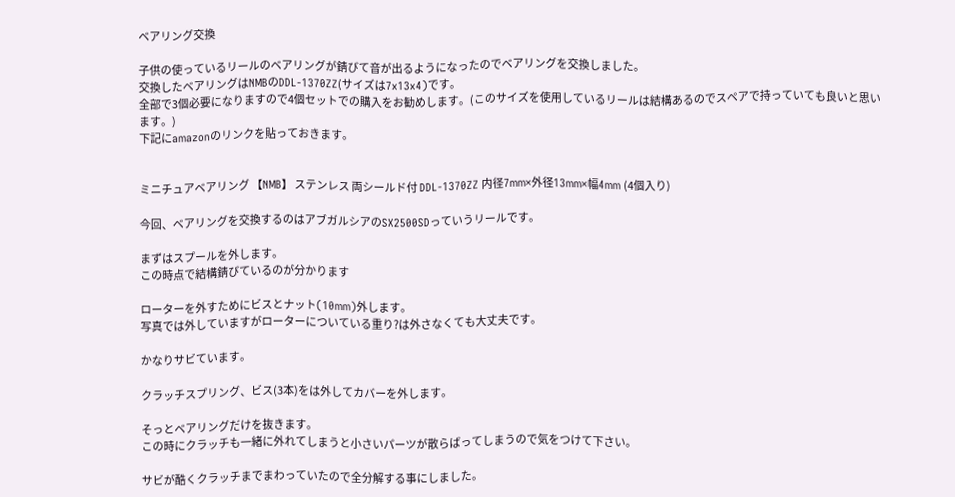ベアリング交換

子供の使っているリールのベアリングが錆びて音が出るようになったのでベアリングを交換しました。
交換したベアリングはNMBのDDL-1370ZZ(サイズは7x13x4)です。
全部で3個必要になりますので4個セットでの購入をお勧めします。(このサイズを使用しているリールは結構あるのでスペアで持っていても良いと思います。)
下記にamazonのリンクを貼っておきます。


ミニチュアベアリング 【NMB】 ステンレス 両シールド付 DDL-1370ZZ 内径7mm×外径13mm×幅4mm (4個入り)

今回、ベアリングを交換するのはアブガルシアのSX2500SDっていうリールです。

まずはスプールを外します。
この時点で結構錆びているのが分かります

ローターを外すためにビスとナット(10mm)外します。
写真では外していますがローターについている重り?は外さなくても大丈夫です。

かなりサビています。

クラッチスプリング、ビス(3本)をは外してカバーを外します。

そっとベアリングだけを抜きます。
この時にクラッチも一緒に外れてしまうと小さいパーツが散らばってしまうので気をつけて下さい。

サビが酷くクラッチまでまわっていたので全分解する事にしました。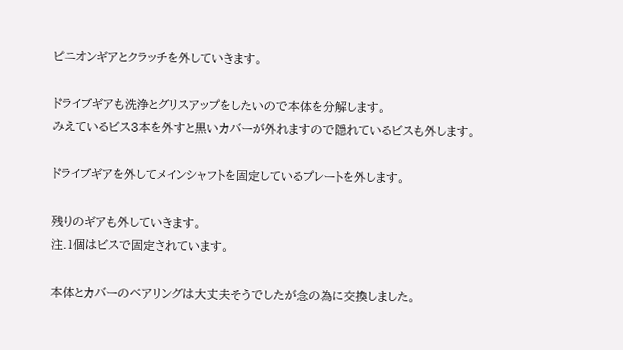ピニオンギアとクラッチを外していきます。

ドライブギアも洗浄とグリスアップをしたいので本体を分解します。
みえているビス3本を外すと黒いカバーが外れますので隠れているビスも外します。

ドライブギアを外してメインシャフトを固定しているプレートを外します。

残りのギアも外していきます。
注.1個はビスで固定されています。

本体とカバーのベアリングは大丈夫そうでしたが念の為に交換しました。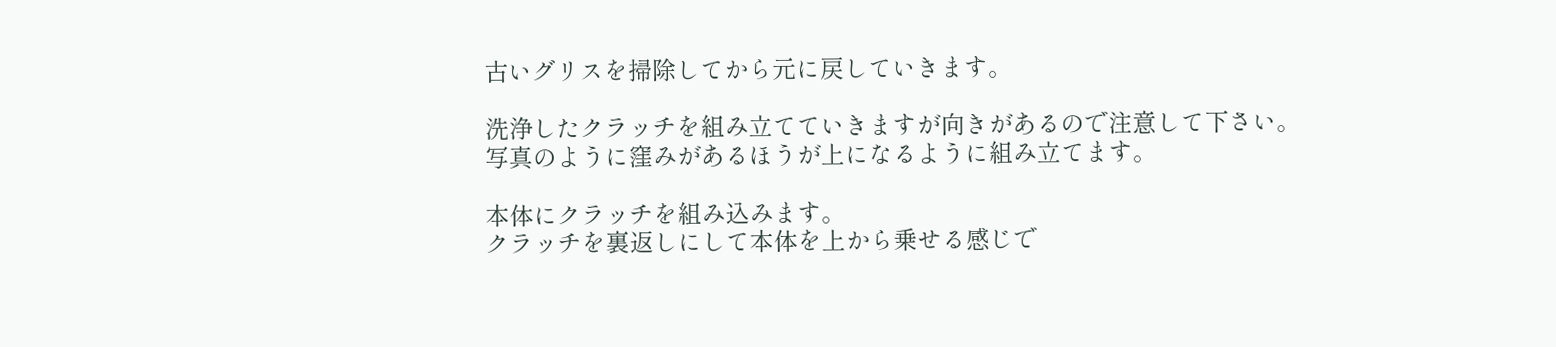古いグリスを掃除してから元に戻していきます。

洗浄したクラッチを組み立てていきますが向きがあるので注意して下さい。
写真のように窪みがあるほうが上になるように組み立てます。

本体にクラッチを組み込みます。
クラッチを裏返しにして本体を上から乗せる感じで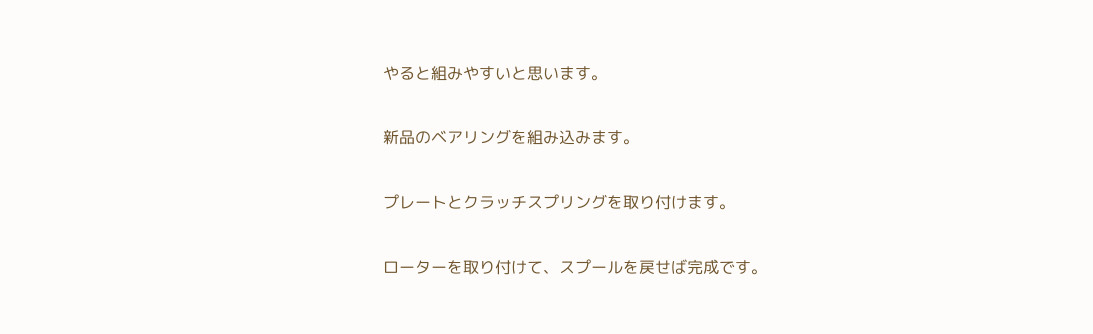やると組みやすいと思います。

新品のベアリングを組み込みます。

プレートとクラッチスプリングを取り付けます。

ローターを取り付けて、スプールを戻せば完成です。